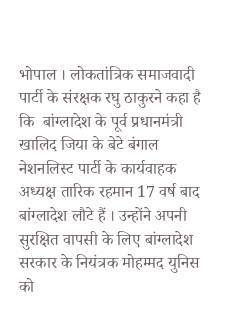भोपाल । लोकतांत्रिक समाजवादी पार्टी के संरक्षक रघु ठाकुरने कहा है कि  बांग्लादेश के पूर्व प्रधानमंत्री खालिद जिया के बेटे बंगाल नेशनलिस्ट पार्टी के कार्यवाहक अध्यक्ष तारिक रहमान 17 वर्ष बाद बांग्लादेश लौटे हैं । उन्होंने अपनी सुरक्षित वापसी के लिए बांग्लादेश सरकार के नियंत्रक मोहम्मद युनिस को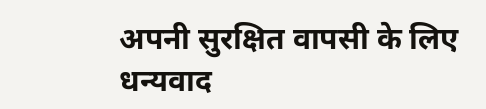अपनी सुरक्षित वापसी के लिए धन्यवाद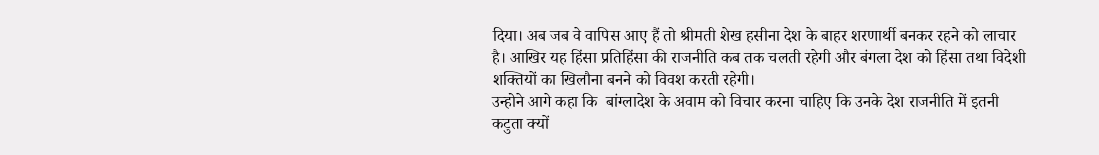दिया। अब जब वे वापिस आए हैं तो श्रीमती शेख हसीना देश के बाहर शरणार्थी बनकर रहने को लाचार है। आखिर यह हिंसा प्रतिहिंसा की राजनीति कब तक चलती रहेगी और बंगला देश को हिंसा तथा विदेशी शक्तियों का खिलौना बनने को विवश करती रहेगी।
उन्होने आगे कहा कि  बांग्लादेश के अवाम को विचार करना चाहिए कि उनके देश राजनीति में इतनी कटुता क्यों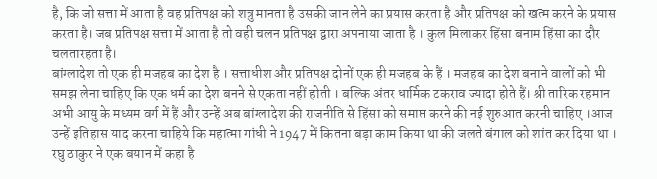है, कि जो सत्ता में आता है वह प्रतिपक्ष को शत्रु मानता है उसकी जान लेने का प्रयास करता है और प्रतिपक्ष को खत्म करने के प्रयास करता है। जब प्रतिपक्ष सत्ता में आता है तो वही चलन प्रतिपक्ष द्वारा अपनाया जाता है । कुल मिलाकर हिंसा बनाम हिंसा का दौर चलतारहता है।
बांग्लादेश तो एक ही मजहब का देश है । सत्ताधीश और प्रतिपक्ष दोनों एक ही मजहब के हैं । मजहब का देश बनाने वालों को भी समझ लेना चाहिए कि एक धर्म का देश बनने से एकता नहीं होती ।‌ बल्कि अंतर धार्मिक टकराव ज्यादा होते हैं। श्री तारिक रहमान अभी आयु के मध्यम वर्ग में हैं और उन्हें अब बांग्लादेश की राजनीति से हिंसा को समाप्त करने की नई शुरुआत करनी चाहिए ।आज उन्हें इतिहास याद करना चाहिये कि महात्मा गांधी ने 1947 में कितना बड़ा काम किया था की जलते बंगाल को शांत कर दिया था ।
रघु ठाकुर ने एक बयान में कहा है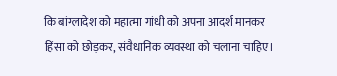कि बांग्लादेश को महात्मा गांधी को अपना आदर्श मानकर हिंसा को छोड़कर, संवैधानिक व्यवस्था को चलाना चाहिए।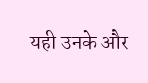यही उनके और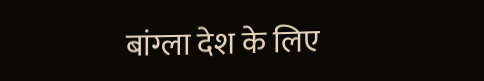बांग्ला देश के लिए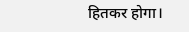हितकर होगा।